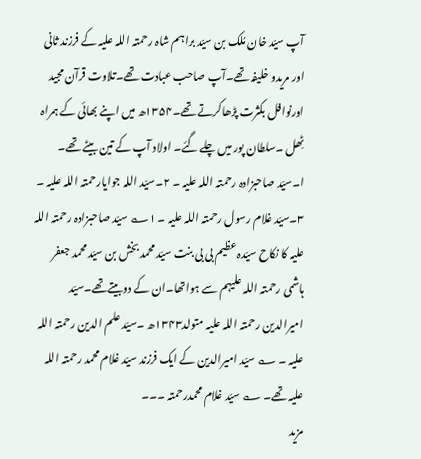آپ سیّد خان مُلک بن سیّد براہم شاہ رحمتہ اللہ علیہ کے فرزند ثانی اور مریدو خلیفہ تھے۔آپ صاحب عبادت تھے۔تلاوت قرآن مجید اورنوافل بکثرت پڑھاکرتے تھے۔۱۳۵۴ھ میں اپنے بھائی کے ہمراہ ٹِھل ۔سلطان پور میں چلے گئے۔ اولاد آپ کے تین بیٹے تھے۔ ا۔سیّد صاحبزادہ رحمتہ اللہ علیہ ۔ ۲۔سیّد اللہ جوایارحمتہ اللہ علیہ ۔ ۳۔سیّد غلام رسول رحمتہ اللہ علیہ ۔ ۱؎ سیّد صاحبزادہ رحمتہ اللہ علیہ کا نکاح سیّدہ عظیم بی بی بنت سیّد محمد بخش بن سیّد محمد جعفر ہاشمی رحمتہ اللہ علیہم سے ہواتھا۔ان کے دوبیتےتھے۔سیّد امیرالدین رحمتہ اللہ علیہ متولد۱۳۴۳ھ ۔سیّد علم الدین رحمتہ اللہ علیہ ۔ ؎ سیّد امیرالدین کے ایک فرزند سیّد غلام محمد رحمتہ اللہ علیہ تھے۔ ؎ سیّد غلام محمدرحمتہ ۔۔۔
مزید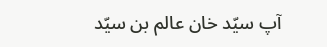آپ سیّد خان عالم بن سیّد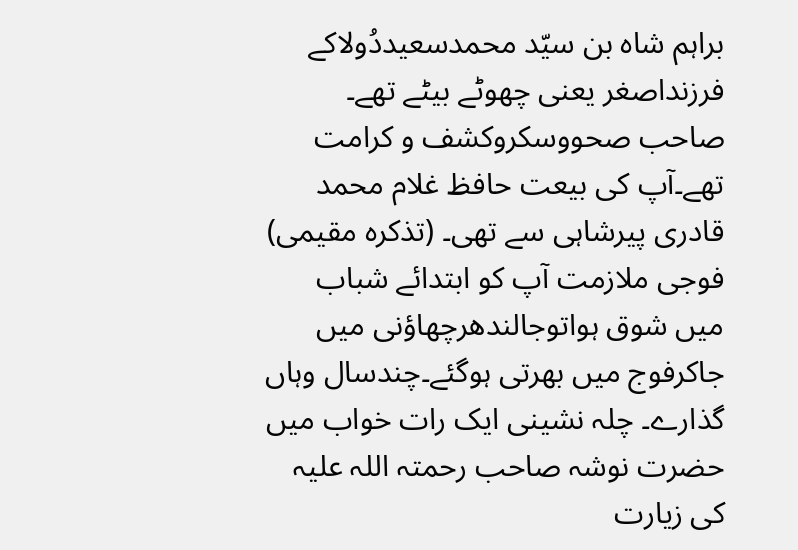براہم شاہ بن سیّد محمدسعیددُولاکے فرزنداصغر یعنی چھوٹے بیٹے تھے۔ صاحب صحووسکروکشف و کرامت تھے۔آپ کی بیعت حافظ غلام محمد قادری پیرشاہی سے تھی۔ (تذکرہ مقیمی) فوجی ملازمت آپ کو ابتدائے شباب میں شوق ہواتوجالندھرچھاؤنی میں جاکرفوج میں بھرتی ہوگئے۔چندسال وہاں گذارے۔ چلہ نشینی ایک رات خواب میں حضرت نوشہ صاحب رحمتہ اللہ علیہ کی زیارت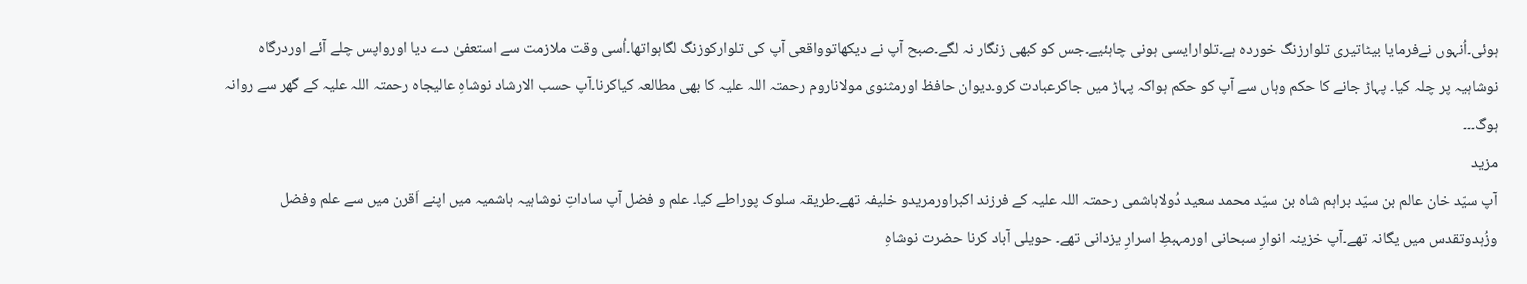ہوئی۔اُنہوں نےفرمایا بیٹاتیری تلوارزنگ خوردہ ہے۔تلوارایسی ہونی چاہئیے۔جس کو کبھی زنگار نہ لگے۔صبح آپ نے دیکھاتوواقعی آپ کی تلوارکوزنگ لگاہواتھا۔اُسی وقت ملازمت سے استعفیٰ دے دیا اورواپس چلے آئے اوردرگاہ نوشاہیہ پر چلہ کیا۔ پہاڑ جانے کا حکم وہاں سے آپ کو حکم ہواکہ پہاڑ میں جاکرعبادت کرو۔دیوان حافظ اورمثنوی مولاناروم رحمتہ اللہ علیہ کا بھی مطالعہ کیاکرنا۔آپ حسب الارشاد نوشاہِ عالیجاہ رحمتہ اللہ علیہ کے گھر سے روانہ ہوگ۔۔۔
مزید
آپ سیّد خان عالم بن سیّد براہم شاہ بن سیّد محمد سعید دُولاہاشمی رحمتہ اللہ علیہ کے فرزند اکبراورمریدو خلیفہ تھے۔طریقہ سلوک پوراطے کیا۔ علم و فضل آپ ساداتِ نوشاہیہ ہاشمیہ میں اپنے اَقرن میں سے علم وفضل وزُہدوتقدس میں یگانہ تھے۔آپ خزینہ انوارِ سبحانی اورمہبطِ اسرارِ یزدانی تھے۔ حویلی آباد کرنا حضرت نوشاہِ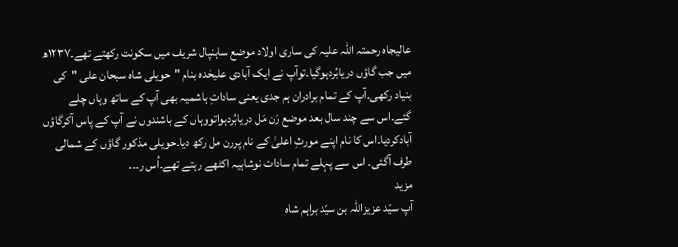عالیجاہ رحمتہ اللہ علیہ کی ساری اولاد موضع ساہنپال شریف میں سکونت رکھتے تھے۔۱۲۳۷ھ میں جب گاؤں دریابُردہوگیا۔توآپ نے ایک آبادی علیحٰدہ بنام "حویلی شاہ سبحان علی "کی بنیاد رکھی۔آپ کے تمام برادران ہم جدی یعنی ساداتِ ہاشمیہ بھی آپ کے ساتھ وہاں چلے گئے۔اس سے چند سال بعد موضع رَن مَل دریابُردہواتووہاں کے باشندوں نے آپ کے پاس آکرگاؤں آبادکردیا۔اس کا نام اپنے مورثِ اعلیٰ کے نام پررن مل رکھ دیا۔حویلی مذکور گاؤں کے شمالی طرف آگئی۔ اس سے پہلے تمام سادات نوشاہیہ اکٹھے رہتے تھے۔اُس ر۔۔۔
مزید
آپ سیّد عزیزاللہ بن سیّد براہم شاہ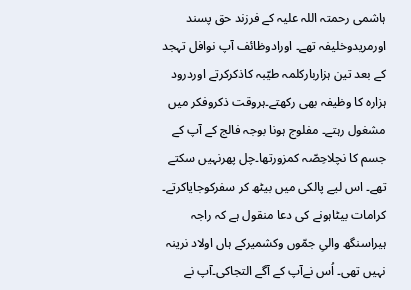ہاشمی رحمتہ اللہ علیہ کے فرزند حق پسند اورمریدوخلیفہ تھے۔ اورادوظائف آپ نوافل تہجد کے بعد تین ہزاربارکلمہ طیّبہ کاذکرکرتے اوردرود ہزارہ کا وظیفہ بھی رکھتے۔ہروقت ذکروفکر میں مشغول رہتے۔ مفلوج ہونا بوجہ فالج کے آپ کے جسم کا نچلاحِصّہ کمزورتھا۔چل پھرنہیں سکتے تھے۔ اس لیے پالکی میں بیٹھ کر سفرکوجایاکرتے۔ کرامات بیٹاہونے کی دعا منقول ہے کہ راجہ ہیراسنگھ والیِ جمّوں وکشمیرکے ہاں اولاد نرینہ نہیں تھی۔ اُس نےآپ کے آگے التجاکی۔آپ نے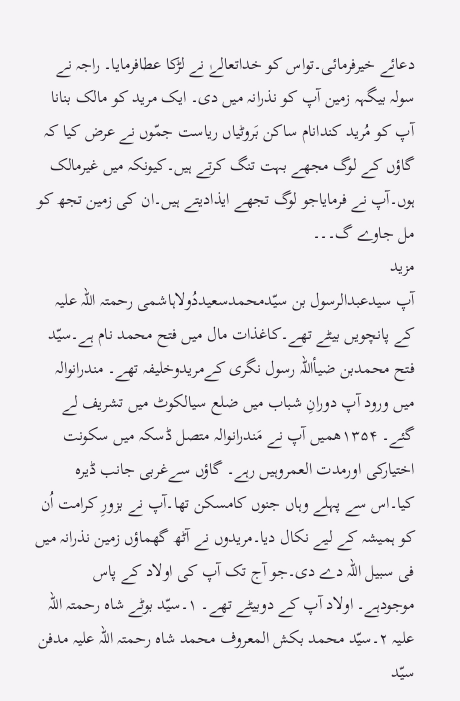دعائے خیرفرمائی۔تواس کو خداتعالےٰ نے لڑکا عطافرمایا۔ راجہ نے سولہ بیگہہ زمین آپ کو نذرانہ میں دی۔ ایک مرید کو مالک بنانا آپ کو مُرید کندانام ساکن بَروٹیاں ریاست جمّوں نے عرض کیا کہ گاؤں کے لوگ مجھے بہت تنگ کرتے ہیں۔کیونکہ میں غیرمالک ہوں۔آپ نے فرمایاجو لوگ تجھے ایذادیتے ہیں۔ان کی زمین تجھ کو مل جاوے گ۔۔۔
مزید
آپ سیدعبدالرسول بن سیّدمحمدسعیددُولاہاشمی رحمتہ اللہ علیہ کے پانچویں بیٹے تھے۔کاغذات مال میں فتح محمد نام ہے۔سیّد فتح محمدبن ضیأاللہ رسول نگری کےمریدوخلیفہ تھے۔ مندرانوالہ میں ورود آپ دورانِ شباب میں ضلع سیالکوٹ میں تشریف لے گئے۔ ۱۳۵۴ھمیں آپ نے مَندرانوالہ متصل ڈسکہ میں سکونت اختیارکی اورمدت العمروہیں رہے۔ گاؤں سےغربی جانب ڈیرہ کیا۔اس سے پہلے وہاں جنوں کامسکن تھا۔آپ نے بزورِ کرامت اُن کو ہمیشہ کے لیے نکال دیا۔مریدوں نے آٹھ گھماؤں زمین نذرانہ میں فی سبیل اللہ دے دی۔جو آج تک آپ کی اولاد کے پاس موجودہے۔ اولاد آپ کے دوبیٹے تھے۔ ۱۔سیّد بوٹے شاہ رحمتہ اللہ علیہ ۲۔سیّد محمد بکش المعروف محمد شاہ رحمتہ اللہ علیہ مدفن سیّد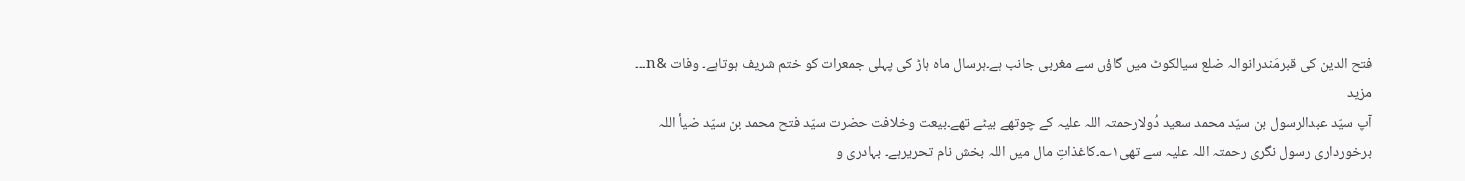فتح الدین کی قبرمَندرانوالہ ضلع سیالکوٹ میں گاؤں سے مغربی جانب ہے۔ہرسال ماہ ہاڑ کی پہلی جمعرات کو ختم شریف ہوتاہے۔ وفات &n۔۔۔
مزید
آپ سیّد عبدالرسول بن سیّد محمد سعید دُولارحمتہ اللہ علیہ کے چوتھے بیٹے تھے۔بیعت وخلافت حضرت سیّد فتح محمد بن سیّد ضیأ اللہ برخورداری رسول نگری رحمتہ اللہ علیہ سے تھی۱؎۔کاغذاتِ مال میں اللہ بخش نام تحریرہے۔ بہادری و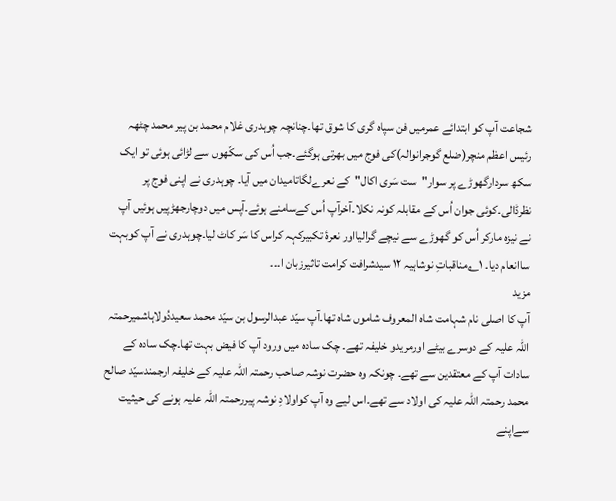شجاعت آپ کو ابتدائے عمرمیں فن سپاہ گری کا شوق تھا۔چنانچہ چوہدری غلام محمد بن پیر محمد چٹھہ رئیس اعظم منچر(ضلع گوجرانوالہ)کی فوج میں بھرتی ہوگئے۔جب اُس کی سکّھوں سے لڑائی ہوئی تو ایک سکھ سردارگھوڑے پر سوار"ست سَری اکال"کے نعرےلگاتامیدان میں آیا۔ چوہدری نے اپنی فوج پر نظرڈالی۔کوئی جوان اُس کے مقابلہ کونہ نکلا۔آخرآپ اُس کےسامنے ہوئے۔آپس میں دوچارجھڑپیں ہوئیں آپ نے نیزہ مارکر اُس کو گھوڑے سے نیچے گرالیااور نعرۂ تکبیرکہہ کراس کا سَر کاٹ لیا۔چوہدری نے آپ کوبہت ساانعام دیا۔ ۱؎مناقباتِ نوشاہیہ ۱۲ سیدشرافت کرامت تاثیرزبان ا۔۔۔
مزید
آپ کا اصلی نام شہامت شاہ المعروف شاموں شاہ تھا۔آپ سیّد عبدالرسول بن سیّد محمد سعیددُولاہاشمیرحمتہ اللہ علیہ کے دوسرے بیٹے اورمریدو خلیفہ تھے۔ چک سادہ میں ورود آپ کا فیض بہت تھا۔چک سادہ کے سادات آپ کے معتقدین سے تھے۔ چونکہ وہ حضرت نوشہ صاحب رحمتہ اللہ علیہ کے خلیفہ ارجمندسیّد صالح محمد رحمتہ اللہ علیہ کی اولاد سے تھے۔اس لیے وہ آپ کواولادِ نوشہ پیررحمتہ اللہ علیہ ہونے کی حیثیت سےاپنے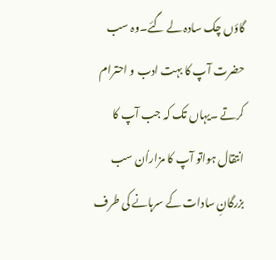گاؤں چک سادہ لے گئے۔وہ سب حضرت آپ کا بہت ادب و احترام کرتے ۔یہاں تک کہ جب آپ کا انتقال ہواتو آپ کا مزاراُن سب بزرگانِ سادات کے سرہانے کی طرف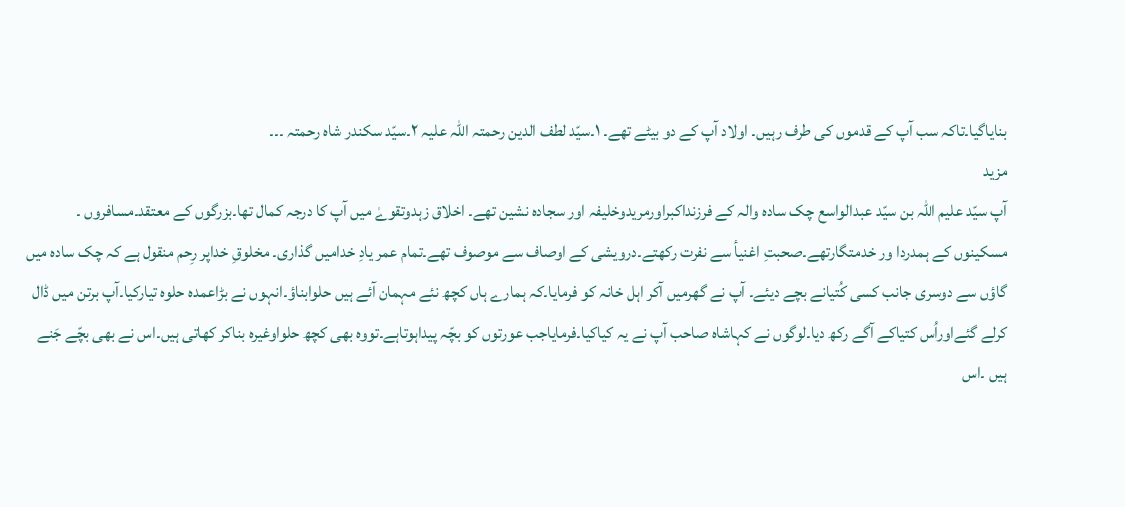بنایاگیا۔تاکہ سب آپ کے قدموں کی طرف رہیں۔ اولاد آپ کے دو بیٹے تھے۔ ۱۔سیّد لطف الدین رحمتہ اللہ علیہ ۲۔سیّد سکندر شاہ رحمتہ ۔۔۔
مزید
آپ سیّد علیم اللہ بن سیّد عبدالواسع چک سادہ والہ کے فرزنداکبراورمریدوخلیفہ اور سجادہ نشین تھے۔ اخلاق زہدوتقوےٰ میں آپ کا درجہ کمال تھا۔بزرگوں کے معتقد۔مسافروں ۔ مسکینوں کے ہمدردا ور خدمتگارتھے۔صحبتِ اغنیأ سے نفرت رکھتے۔درویشی کے اوصاف سے موصوف تھے۔تمام عمر یادِ خدامیں گذاری۔ مخلوقِ خداپر رِحم منقول ہے کہ چک سادہ میں گاؤں سے دوسری جانب کسی کُتیانے بچے دیئے۔ آپ نے گھرمیں آکر اہل خانہ کو فرمایا۔کہ ہمارے ہاں کچھ نئے مہمان آئے ہیں حلوابناؤ۔انہوں نے بڑاعمدہ حلوہ تیارکیا۔آپ برتن میں ڈال کرلے گئےاوراُس کتیاکے آگے رکھ دیا۔لوگوں نے کہاشاہ صاحب آپ نے یہ کیاکیا۔فرمایاجب عورتوں کو بچّہ پیداہوتاہے۔تووہ بھی کچھ حلواوغیرہ بناکر کھاتی ہیں۔اس نے بھی بچّے جَنے ہیں ۔اس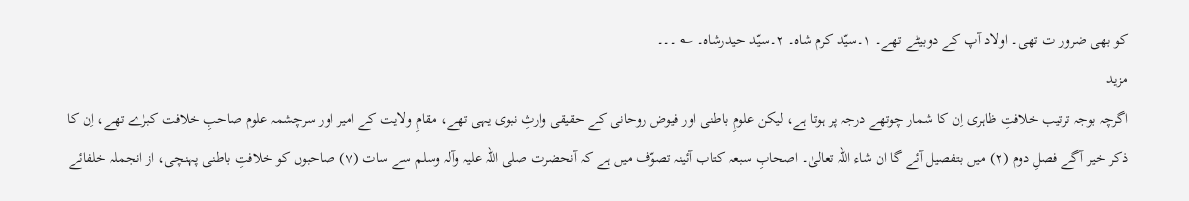کو بھی ضرور ت تھی۔ اولاد آپ کے دوبیٹے تھے۔ ۱۔سیّد کرم شاہ۔ ۲۔سیّد حیدرشاہ۔ ؎ ۔۔۔
مزید
اگرچہ بوجہ ترتیب خلافتِ ظاہری اِن کا شمار چوتھے درجہ پر ہوتا ہے، لیکن علومِ باطنی اور فیوض روحانی کے حقیقی وارثِ نبوی یہی تھے، مقامِ ولایت کے امیر اور سرچشمہ علوم صاحبِ خلافت کبرٰے تھے، اِن کا ذکر خیر آگے فصلِ دوم (۲) میں بتفصیل آئے گا ان شاء اللہ تعالیٰ۔ اصحابِ سبعہ کتاب آئینہ تصوّف میں ہے کہ آنحضرت صلی اللہ علیہ وآلہ وسلم سے سات (۷) صاحبوں کو خلافتِ باطنی پہنچی، از انجملہ خلفائے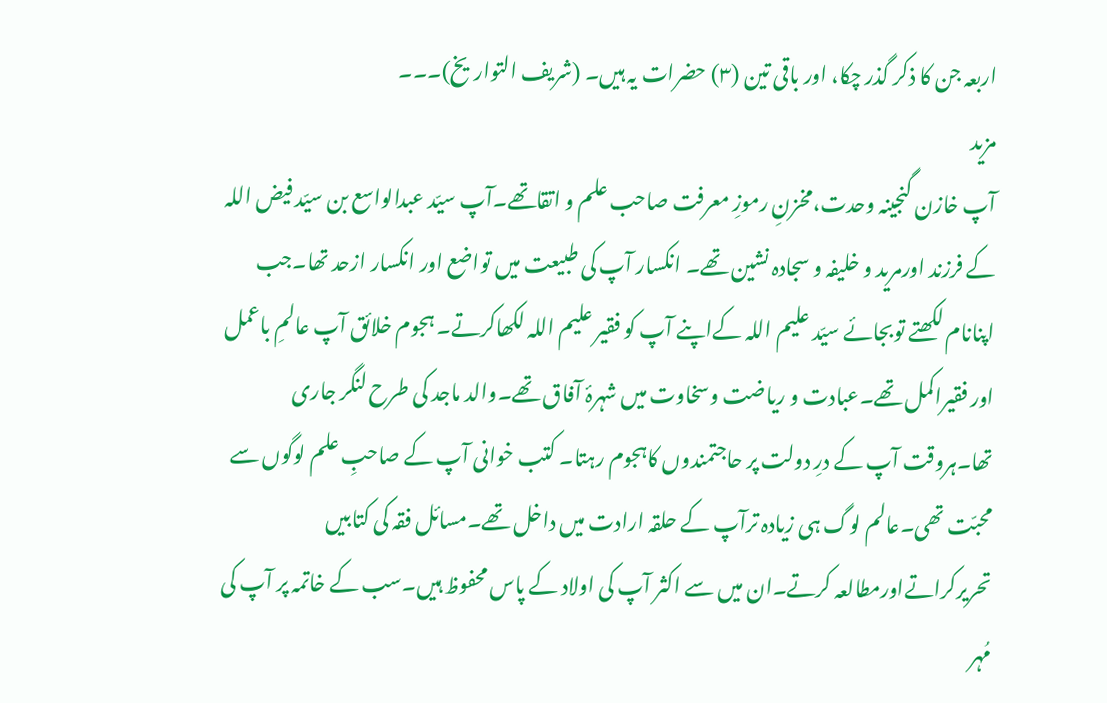اربعہ جن کا ذکر گذر چکا، اور باقی تین (۳) حضرات یہ ہیں۔ (شریف التواریخ)۔۔۔
مزید
آپ خازن گنجینہ وحدت،مخزنِ رموزِ معرفت صاحب علم و اتقاتھے۔آپ سیّد عبدالواسع بن سیّد فیض اللہ کے فرزند اورمرید و خلیفہ و سجادہ نشین تھے۔ انکسار آپ کی طبیعت میں تواضع اور انکسار ازحد تھا۔جب اپنانام لکھتے توبجائے سیّد علیم اللہ کےاپنے آپ کو فقیر علیم اللہ لکھاکرتے۔ ہجوم خلائق آپ عالمِ باعمل اور فقیراکمل تھے۔عبادت و ریاضت وسخاوت میں شہرۂ آفاق تھے۔والد ماجد کی طرح لنگر جاری تھا۔ہروقت آپ کے درِ دولت پر حاجتمندوں کاہجوم رہتا۔ کتب خوانی آپ کے صاحبِ علم لوگوں سے محبّت تھی۔عالم لوگ ہی زیادہ ترآپ کے حلقہ ارادت میں داخل تھے۔مسائل فقہ کی کتابیں تحریرکراتےاورمطالعہ کرتے۔ان میں سے اکثر آپ کی اولاد کے پاس محفوظ ہیں۔سب کے خاتمہ پر آپ کی مُہر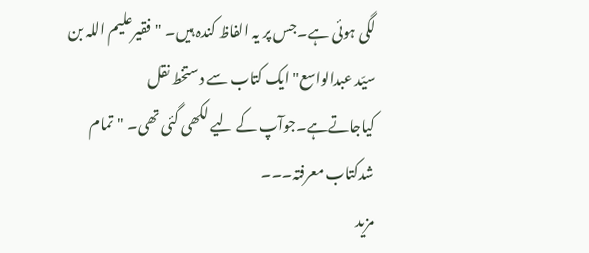لگی ہوئی ہے۔جس پر یہ الفاظ کندہ ہیں۔ "فقیرعلیم اللہ بن سیّد عبدالواسع" ایک کتاب سے دستخط نقل کیاجاتےہے۔جوآپ کے لیے لکھی گئی تھی۔ "تمام شدکتاب معرفتہ۔۔۔
مزید